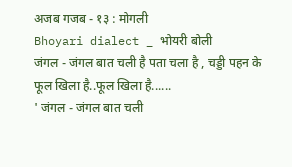अजब गजब - १३ : मोगली
Bhoyari dialect _ भोयरी बोली
जंगल - जंगल बात चली है पता चला है , चड्डी पहन के फूल खिला है..फूल खिला है......
' जंगल - जंगल बात चली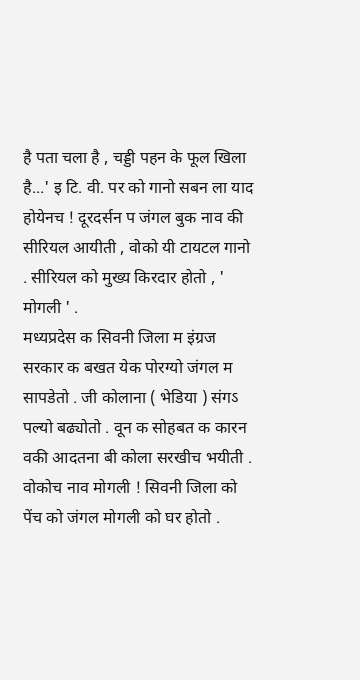है पता चला है , चड्डी पहन के फूल खिला है...' इ टि. वी. पर को गानो सबन ला याद होयेनच ! दूरदर्सन प जंगल बुक नाव की सीरियल आयीती , वोको यी टायटल गानो . सीरियल को मुख्य किरदार होतो , ' मोगली ' .
मध्यप्रदेस क सिवनी जिला म इंग्रज सरकार क बखत येक पोरग्यो जंगल म सापडेतो . जी कोलाना ( भेडिया ) संगऽ पल्यो बढ्योतो . वून क सोहबत क कारन वकी आदतना बी कोला सरखीच भयीती . वोकोच नाव मोगली ! सिवनी जिला को पेंच को जंगल मोगली को घर होतो .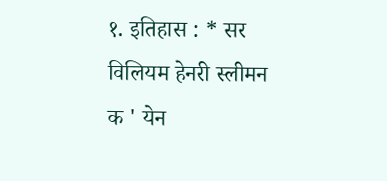१. इतिहास : * सर विलियम हेनरी स्लीमन क ' येन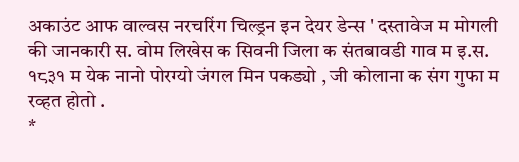अकाउंट आफ वाल्वस नरचरिंग चिल्ड्रन इन देयर डेन्स ' दस्तावेज म मोगली की जानकारी स. वोम लिखेस क सिवनी जिला क संतबावडी गाव म इ.स. १८३१ म येक नानो पोरग्यो जंगल मिन पकड्यो , जी कोलाना क संग गुफा म रव्हत होतो .
*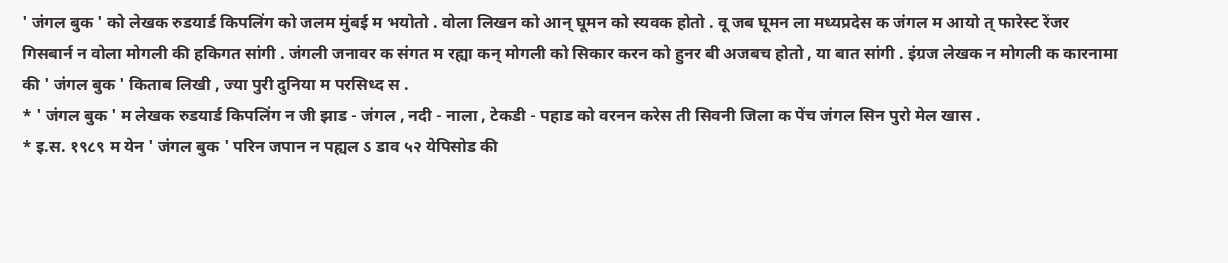' जंगल बुक ' को लेखक रुडयार्ड किपलिंग को जलम मुंबई म भयोतो . वोला लिखन को आन् घूमन को स्यवक होतो . वू जब घूमन ला मध्यप्रदेस क जंगल म आयो त् फारेस्ट रेंजर गिसबार्न न वोला मोगली की हकिगत सांगी . जंगली जनावर क संगत म रह्या कन् मोगली को सिकार करन को हुनर बी अजबच होतो , या बात सांगी . इंग्रज लेखक न मोगली क कारनामा की ' जंगल बुक ' किताब लिखी , ज्या पुरी दुनिया म परसिध्द स .
* ' जंगल बुक ' म लेखक रुडयार्ड किपलिंग न जी झाड - जंगल , नदी - नाला , टेकडी - पहाड को वरनन करेस ती सिवनी जिला क पेंच जंगल सिन पुरो मेल खास .
* इ.स. १९८९ म येन ' जंगल बुक ' परिन जपान न पह्यल ऽ डाव ५२ येपिसोड की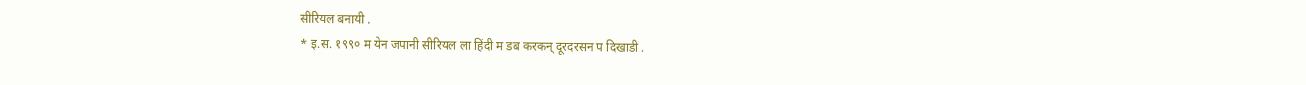सीरियल बनायी .
* इ.स. १९९० म येन जपानी सीरियल ला हिंदी म डब करकन् दूरदरसन प दिखाडी .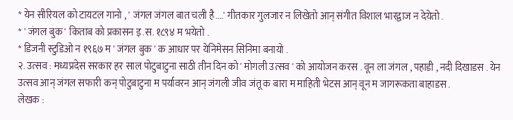* येन सीरियल को टायटल गानो , ' जंगल जंगल बात चली है....' गीतकार गुलजार न लिखेतो आन् संगीत विशाल भारद्वाज न देयेतो .
* ' जंगल बुक ' किताब को प्रकासन इ.स. १८९४ म भयेतो .
* डिजनी स्टुडिओ न १९६७ म ' जंगल बुक ' क आधार पर येनिमेसन सिनिमा बनायो .
२. उत्सव : मध्यप्रदेस सरकार हर साल पोटुबाटुना साठी तीन दिन को ' मोगली उत्सव ' को आयोजन करस . वून ला जंगल , पहाडी , नदी दिखाडस . येन उत्सव आन् जंगल सफारी कन् पोटुबाटुना म पर्यावरन आन् जंगली जीव जंतू क बारा म माहिती भेटस आन् वून म जागरूकता बाहाडस .
लेखक :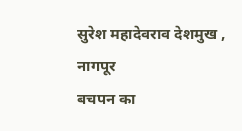सुरेश महादेवराव देशमुख , नागपूर
बचपन का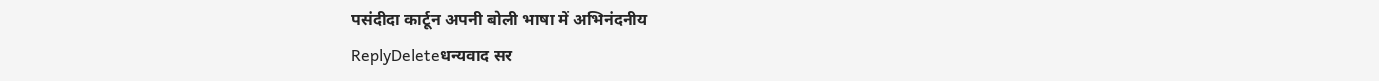पसंदीदा कार्टून अपनी बोली भाषा में अभिनंदनीय
ReplyDeleteधन्यवाद सर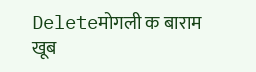Deleteमोगली क बाराम खूब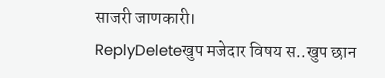साजरी जाणकारी।
ReplyDeleteखुप मजेदार विषय स..खुप छान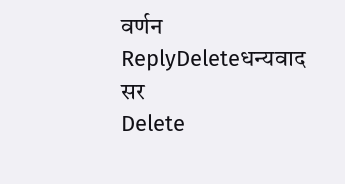वर्णन
ReplyDeleteधन्यवाद सर
Delete